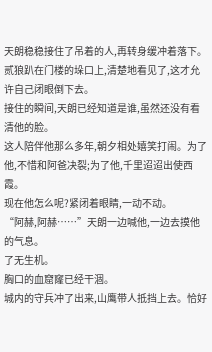天朗稳稳接住了吊着的人,再转身缓冲着落下。
贰狼趴在门楼的垛口上,清楚地看见了,这才允许自己闭眼倒下去。
接住的瞬间,天朗已经知道是谁,虽然还没有看清他的脸。
这人陪伴他那么多年,朝夕相处嬉笑打闹。为了他,不惜和阿爸决裂;为了他,千里迢迢出使西霞。
现在他怎么呢?紧闭着眼睛,一动不动。
“阿赫,阿赫……”天朗一边喊他,一边去摸他的气息。
了无生机。
胸口的血窟窿已经干涸。
城内的守兵冲了出来,山鹰带人抵挡上去。恰好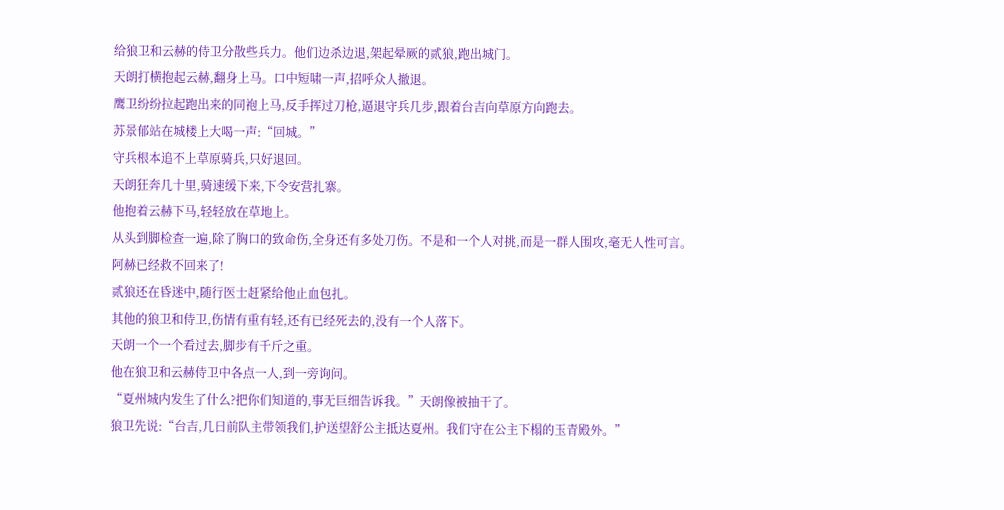给狼卫和云赫的侍卫分散些兵力。他们边杀边退,架起晕厥的贰狼,跑出城门。
天朗打横抱起云赫,翻身上马。口中短啸一声,招呼众人撤退。
鹰卫纷纷拉起跑出来的同袍上马,反手挥过刀枪,逼退守兵几步,跟着台吉向草原方向跑去。
苏景郁站在城楼上大喝一声:“回城。”
守兵根本追不上草原骑兵,只好退回。
天朗狂奔几十里,骑速缓下来,下令安营扎寨。
他抱着云赫下马,轻轻放在草地上。
从头到脚检查一遍,除了胸口的致命伤,全身还有多处刀伤。不是和一个人对挑,而是一群人围攻,毫无人性可言。
阿赫已经救不回来了!
贰狼还在昏迷中,随行医士赶紧给他止血包扎。
其他的狼卫和侍卫,伤情有重有轻,还有已经死去的,没有一个人落下。
天朗一个一个看过去,脚步有千斤之重。
他在狼卫和云赫侍卫中各点一人,到一旁询问。
“夏州城内发生了什么?把你们知道的,事无巨细告诉我。”天朗像被抽干了。
狼卫先说:“台吉,几日前队主带领我们,护送望舒公主抵达夏州。我们守在公主下榻的玉青殿外。”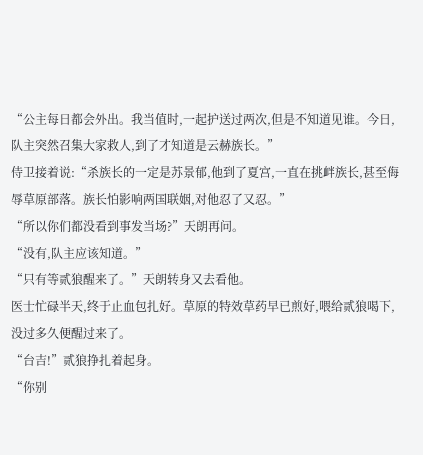“公主每日都会外出。我当值时,一起护送过两次,但是不知道见谁。今日,队主突然召集大家救人,到了才知道是云赫族长。”
侍卫接着说:“杀族长的一定是苏景郁,他到了夏宫,一直在挑衅族长,甚至侮辱草原部落。族长怕影响两国联姻,对他忍了又忍。”
“所以你们都没看到事发当场?”天朗再问。
“没有,队主应该知道。”
“只有等贰狼醒来了。”天朗转身又去看他。
医士忙碌半天,终于止血包扎好。草原的特效草药早已煎好,喂给贰狼喝下,没过多久便醒过来了。
“台吉!”贰狼挣扎着起身。
“你别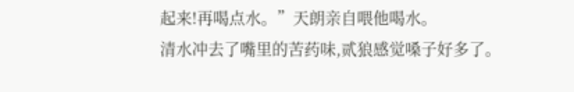起来!再喝点水。”天朗亲自喂他喝水。
清水冲去了嘴里的苦药味,贰狼感觉嗓子好多了。